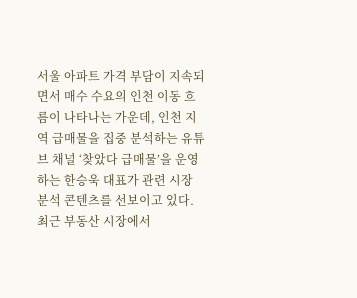서울 아파트 가격 부담이 지속되면서 매수 수요의 인천 이동 흐름이 나타나는 가운데, 인천 지역 급매물을 집중 분석하는 유튜브 채널 ‘찾았다 급매물’을 운영하는 한승욱 대표가 관련 시장 분석 콘텐츠를 선보이고 있다.
최근 부동산 시장에서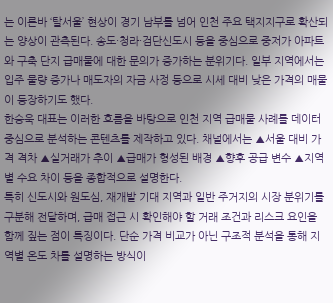는 이른바 ‘탈서울’ 현상이 경기 남부를 넘어 인천 주요 택지지구로 확산되는 양상이 관측된다. 송도·청라·검단신도시 등을 중심으로 중저가 아파트와 구축 단지 급매물에 대한 문의가 증가하는 분위기다. 일부 지역에서는 입주 물량 증가나 매도자의 자금 사정 등으로 시세 대비 낮은 가격의 매물이 등장하기도 했다.
한승욱 대표는 이러한 흐름을 바탕으로 인천 지역 급매물 사례를 데이터 중심으로 분석하는 콘텐츠를 제작하고 있다. 채널에서는 ▲서울 대비 가격 격차 ▲실거래가 추이 ▲급매가 형성된 배경 ▲향후 공급 변수 ▲지역별 수요 차이 등을 종합적으로 설명한다.
특히 신도시와 원도심, 재개발 기대 지역과 일반 주거지의 시장 분위기를 구분해 전달하며, 급매 접근 시 확인해야 할 거래 조건과 리스크 요인을 함께 짚는 점이 특징이다. 단순 가격 비교가 아닌 구조적 분석을 통해 지역별 온도 차를 설명하는 방식이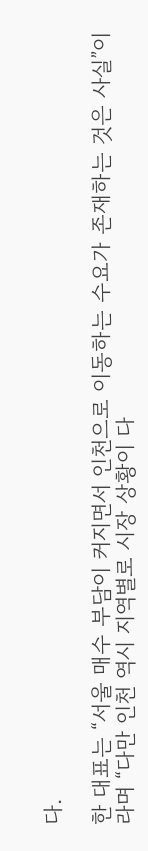다.

한 대표는 “서울 매수 부담이 커지면서 인천으로 이동하는 수요가 존재하는 것은 사실”이라며 “다만 인천 역시 지역별로 시장 상황이 다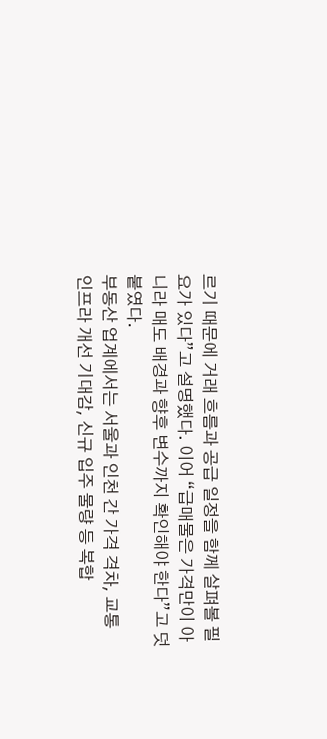르기 때문에 거래 흐름과 공급 일정을 함께 살펴볼 필요가 있다”고 설명했다. 이어 “급매물은 가격만이 아니라 매도 배경과 향후 변수까지 확인해야 한다”고 덧붙였다.
부동산 업계에서는 서울과 인천 간 가격 격차, 교통 인프라 개선 기대감, 신규 입주 물량 등 복합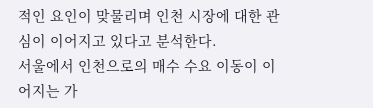적인 요인이 맞물리며 인천 시장에 대한 관심이 이어지고 있다고 분석한다.
서울에서 인천으로의 매수 수요 이동이 이어지는 가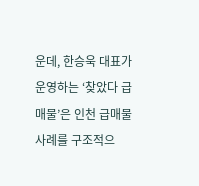운데, 한승욱 대표가 운영하는 ‘찾았다 급매물’은 인천 급매물 사례를 구조적으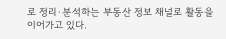로 정리·분석하는 부동산 정보 채널로 활동을 이어가고 있다.